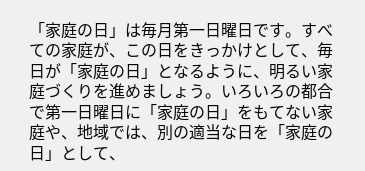「家庭の日」は毎月第一日曜日です。すべての家庭が、この日をきっかけとして、毎日が「家庭の日」となるように、明るい家庭づくりを進めましょう。いろいろの都合で第一日曜日に「家庭の日」をもてない家庭や、地域では、別の適当な日を「家庭の日」として、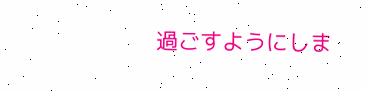過ごすようにしま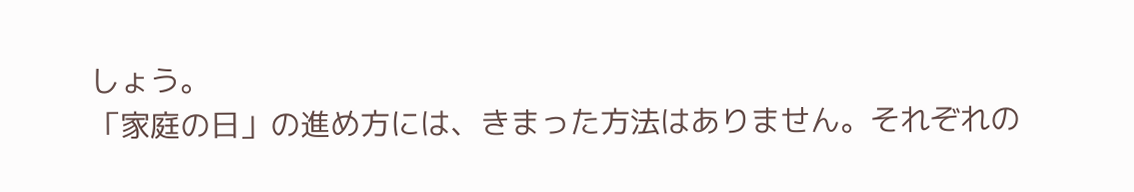しょう。
「家庭の日」の進め方には、きまった方法はありません。それぞれの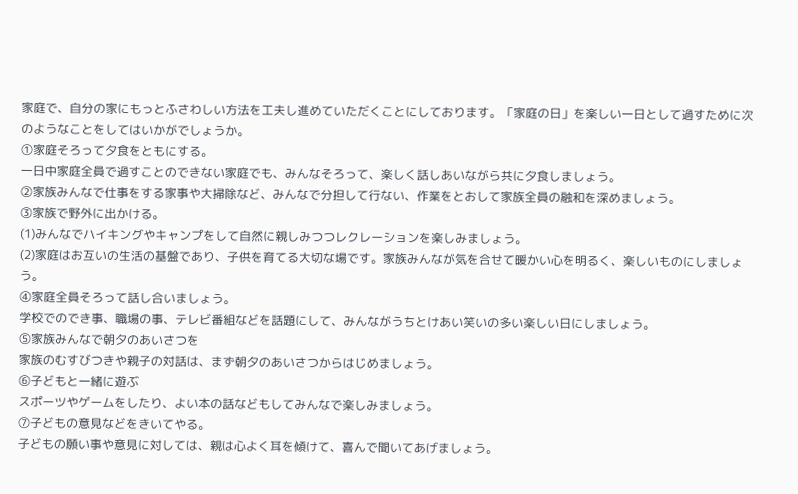家庭で、自分の家にもっとふさわしい方法を工夫し進めていただくことにしております。「家庭の日」を楽しい一日として過すために次のようなことをしてはいかがでしょうか。
①家庭そろって夕食をともにする。
一日中家庭全員で過すことのできない家庭でも、みんなそろって、楽しく話しあいながら共に夕食しましょう。
②家族みんなで仕事をする家事や大掃除など、みんなで分担して行ない、作業をとおして家族全員の融和を深めましょう。
③家族で野外に出かける。
(1)みんなでハイキングやキャンプをして自然に親しみつつレクレーションを楽しみましょう。
(2)家庭はお互いの生活の基盤であり、子供を育てる大切な場です。家族みんなが気を合せて暖かい心を明るく、楽しいものにしましょう。
④家庭全員そろって話し合いましょう。
学校でのでき事、職場の事、テレビ番組などを話題にして、みんながうちとけあい笑いの多い楽しい日にしましょう。
⑤家族みんなで朝夕のあいさつを
家族のむすびつきや親子の対話は、まず朝夕のあいさつからはじめましょう。
⑥子どもと一緒に遊ぶ
スポーツやゲームをしたり、よい本の話などもしてみんなで楽しみましょう。
⑦子どもの意見などをきいてやる。
子どもの願い事や意見に対しては、親は心よく耳を傾けて、喜んで聞いてあげましょう。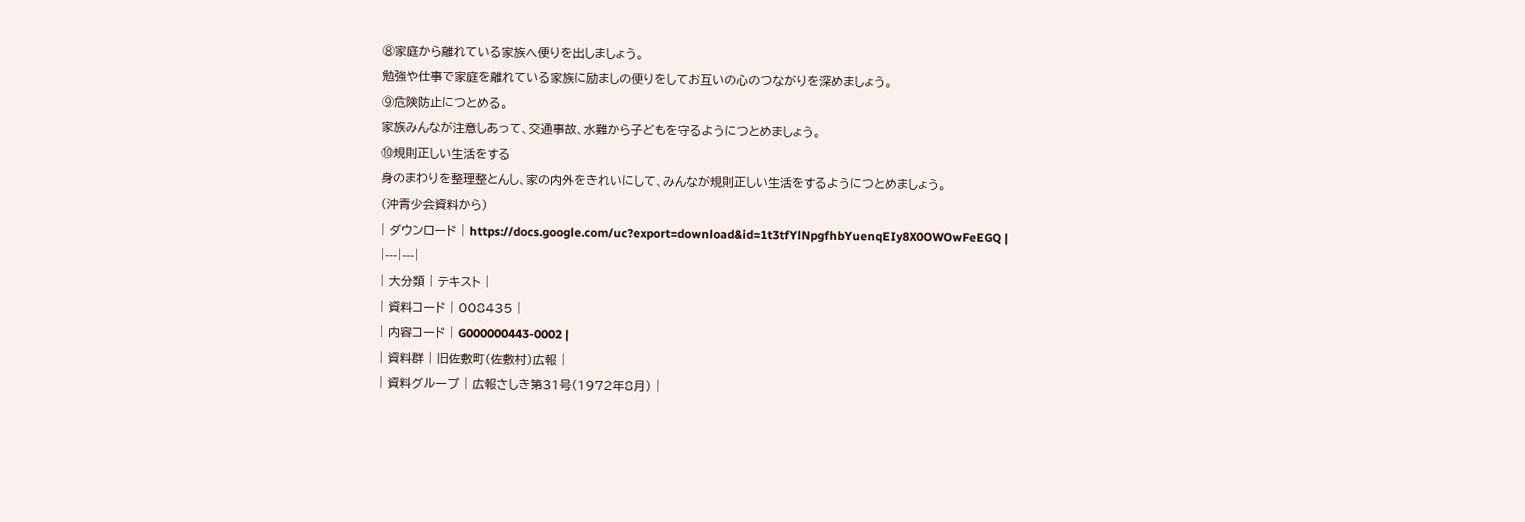⑧家庭から離れている家族へ便りを出しましょう。
勉強や仕事で家庭を離れている家族に励ましの便りをしてお互いの心のつながりを深めましょう。
⑨危険防止につとめる。
家族みんなが注意しあって、交通事故、水難から子どもを守るようにつとめましょう。
⑩規則正しい生活をする
身のまわりを整理整とんし、家の内外をきれいにして、みんなが規則正しい生活をするようにつとめましょう。
(沖青少会資料から)
| ダウンロード | https://docs.google.com/uc?export=download&id=1t3tfYlNpgfhbYuenqEIy8X0OWOwFeEGQ |
|---|---|
| 大分類 | テキスト |
| 資料コード | 008435 |
| 内容コード | G000000443-0002 |
| 資料群 | 旧佐敷町(佐敷村)広報 |
| 資料グループ | 広報さしき第31号(1972年8月) |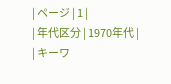| ページ | 1 |
| 年代区分 | 1970年代 |
| キーワ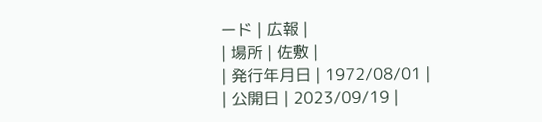ード | 広報 |
| 場所 | 佐敷 |
| 発行年月日 | 1972/08/01 |
| 公開日 | 2023/09/19 |